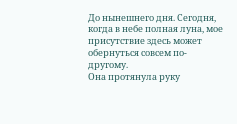До нынешнего дня. Сегодня, когда в небе полная луна, мое присутствие здесь может обернуться совсем по-другому.
Она протянула руку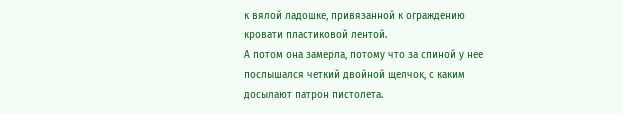к вялой ладошке, привязанной к ограждению кровати пластиковой лентой.
А потом она замерла, потому что за спиной у нее послышался четкий двойной щелчок, с каким досылают патрон пистолета.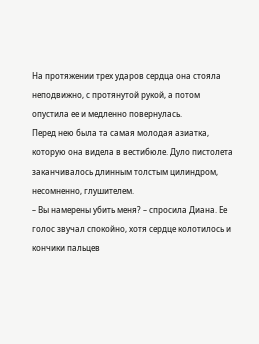На протяжении трех ударов сердца она стояла неподвижно, с протянутой рукой, а потом опустила ее и медленно повернулась.
Перед нею была та самая молодая азиатка, которую она видела в вестибюле. Дуло пистолета заканчивалось длинным толстым цилиндром, несомненно, глушителем.
– Вы намерены убить меня? – спросила Диана. Ее голос звучал спокойно, хотя сердце колотилось и кончики пальцев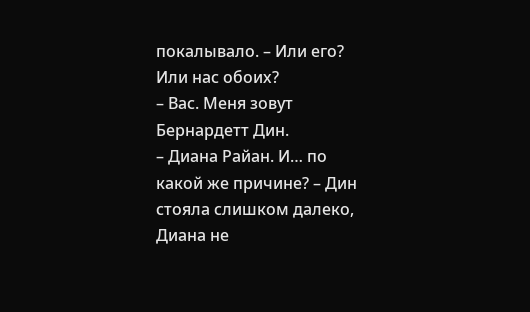покалывало. – Или его? Или нас обоих?
– Вас. Меня зовут Бернардетт Дин.
– Диана Райан. И… по какой же причине? – Дин стояла слишком далеко, Диана не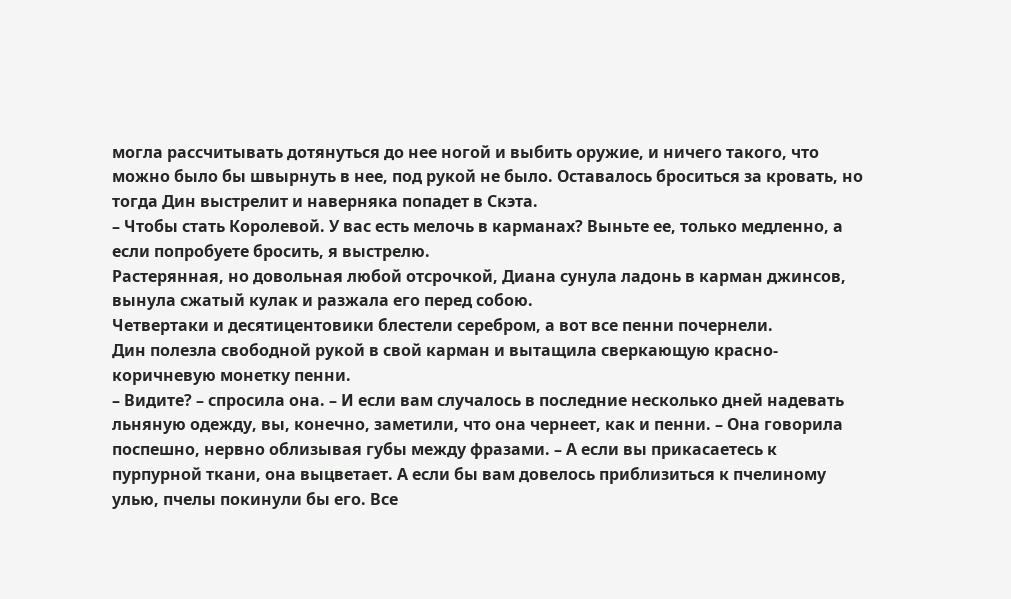могла рассчитывать дотянуться до нее ногой и выбить оружие, и ничего такого, что можно было бы швырнуть в нее, под рукой не было. Оставалось броситься за кровать, но тогда Дин выстрелит и наверняка попадет в Скэта.
– Чтобы стать Королевой. У вас есть мелочь в карманах? Выньте ее, только медленно, а если попробуете бросить, я выстрелю.
Растерянная, но довольная любой отсрочкой, Диана сунула ладонь в карман джинсов, вынула сжатый кулак и разжала его перед собою.
Четвертаки и десятицентовики блестели серебром, а вот все пенни почернели.
Дин полезла свободной рукой в свой карман и вытащила сверкающую красно-коричневую монетку пенни.
– Видите? – спросила она. – И если вам случалось в последние несколько дней надевать льняную одежду, вы, конечно, заметили, что она чернеет, как и пенни. – Она говорила поспешно, нервно облизывая губы между фразами. – А если вы прикасаетесь к пурпурной ткани, она выцветает. А если бы вам довелось приблизиться к пчелиному улью, пчелы покинули бы его. Все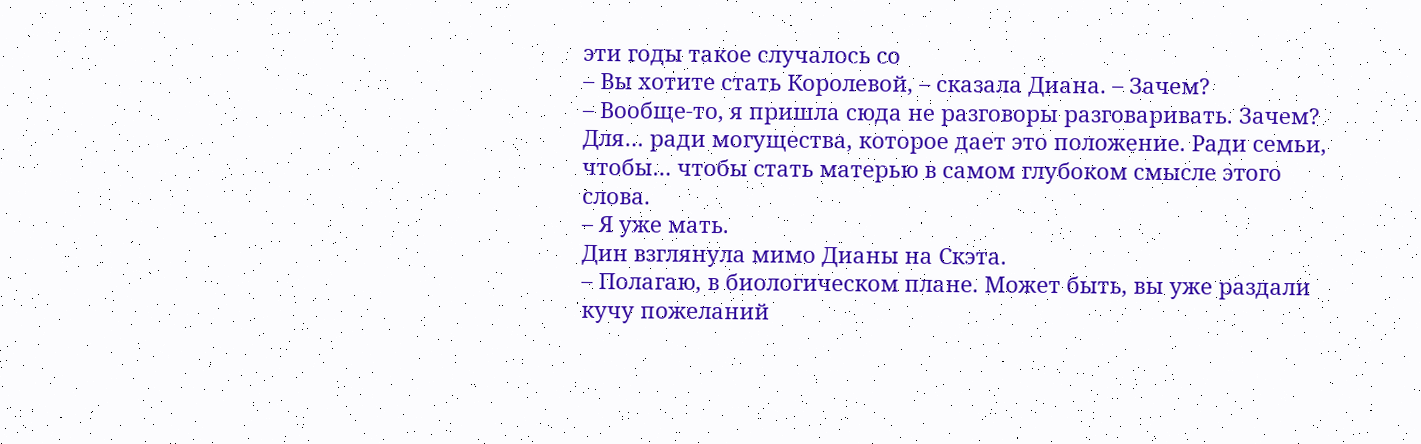эти годы такое случалось со
– Вы хотите стать Королевой, – сказала Диана. – Зачем?
– Вообще-то, я пришла сюда не разговоры разговаривать. Зачем? Для… ради могущества, которое дает это положение. Ради семьи, чтобы… чтобы стать матерью в самом глубоком смысле этого слова.
– Я уже мать.
Дин взглянула мимо Дианы на Скэта.
– Полагаю, в биологическом плане. Может быть, вы уже раздали кучу пожеланий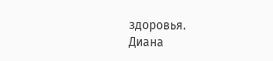здоровья.
Диана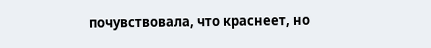почувствовала, что краснеет, но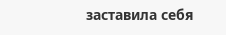заставила себя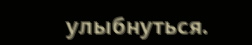улыбнуться.